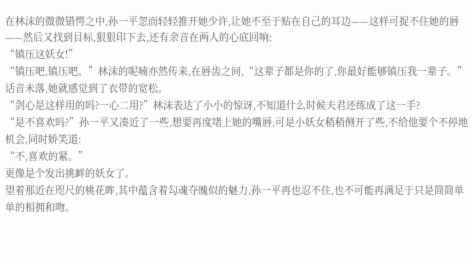在林沫的微微错愕之中,孙一平忽而轻轻推开她少许,让她不至于贴在自己的耳边——这样可捉不住她的唇——然后又找到目标,狠狠印下去,还有余音在两人的心底回响:
“镇压这妖女!”
“镇压吧,镇压吧。”林沫的呢喃亦然传来,在唇齿之间,“这辈子都是你的了,你最好能够镇压我一辈子。”
话音未落,她就感觉到了衣带的宽松。
“剑心是这样用的吗?一心二用?”林沫表达了小小的惊讶,不知道什么时候夫君还练成了这一手?
“是不喜欢吗?”孙一平又凑近了一些,想要再度堵上她的嘴唇,可是小妖女稍稍侧开了些,不给他要个不停地机会,同时娇笑道:
“不,喜欢的紧。”
更像是个发出挑衅的妖女了。
望着那近在咫尺的桃花眸,其中蕴含着勾魂夺魄似的魅力,孙一平再也忍不住,也不可能再满足于只是简简单单的相拥和吻。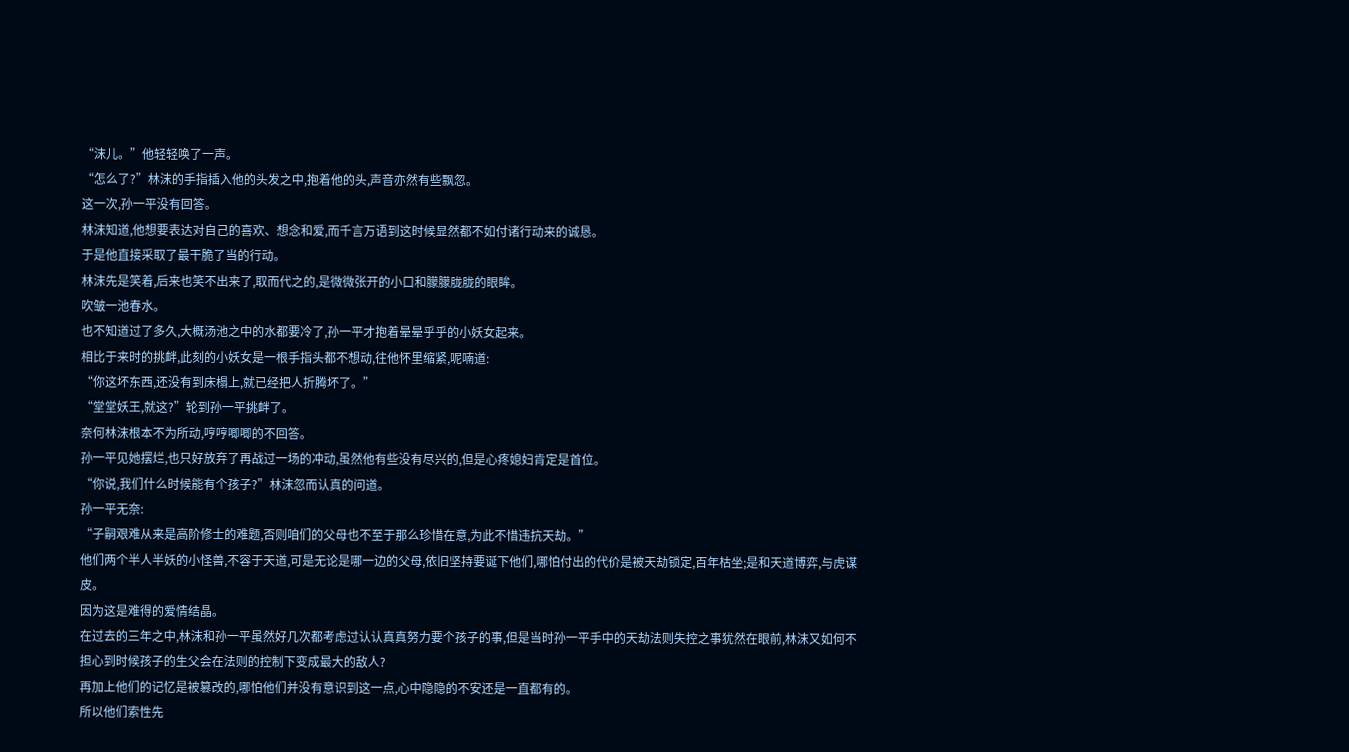“沫儿。”他轻轻唤了一声。
“怎么了?”林沫的手指插入他的头发之中,抱着他的头,声音亦然有些飘忽。
这一次,孙一平没有回答。
林沫知道,他想要表达对自己的喜欢、想念和爱,而千言万语到这时候显然都不如付诸行动来的诚恳。
于是他直接采取了最干脆了当的行动。
林沫先是笑着,后来也笑不出来了,取而代之的,是微微张开的小口和朦朦胧胧的眼眸。
吹皱一池春水。
也不知道过了多久,大概汤池之中的水都要冷了,孙一平才抱着晕晕乎乎的小妖女起来。
相比于来时的挑衅,此刻的小妖女是一根手指头都不想动,往他怀里缩紧,呢喃道:
“你这坏东西,还没有到床榻上,就已经把人折腾坏了。”
“堂堂妖王,就这?”轮到孙一平挑衅了。
奈何林沫根本不为所动,哼哼唧唧的不回答。
孙一平见她摆烂,也只好放弃了再战过一场的冲动,虽然他有些没有尽兴的,但是心疼媳妇肯定是首位。
“你说,我们什么时候能有个孩子?”林沫忽而认真的问道。
孙一平无奈:
“子嗣艰难从来是高阶修士的难题,否则咱们的父母也不至于那么珍惜在意,为此不惜违抗天劫。”
他们两个半人半妖的小怪兽,不容于天道,可是无论是哪一边的父母,依旧坚持要诞下他们,哪怕付出的代价是被天劫锁定,百年枯坐;是和天道博弈,与虎谋皮。
因为这是难得的爱情结晶。
在过去的三年之中,林沫和孙一平虽然好几次都考虑过认认真真努力要个孩子的事,但是当时孙一平手中的天劫法则失控之事犹然在眼前,林沫又如何不担心到时候孩子的生父会在法则的控制下变成最大的敌人?
再加上他们的记忆是被篡改的,哪怕他们并没有意识到这一点,心中隐隐的不安还是一直都有的。
所以他们索性先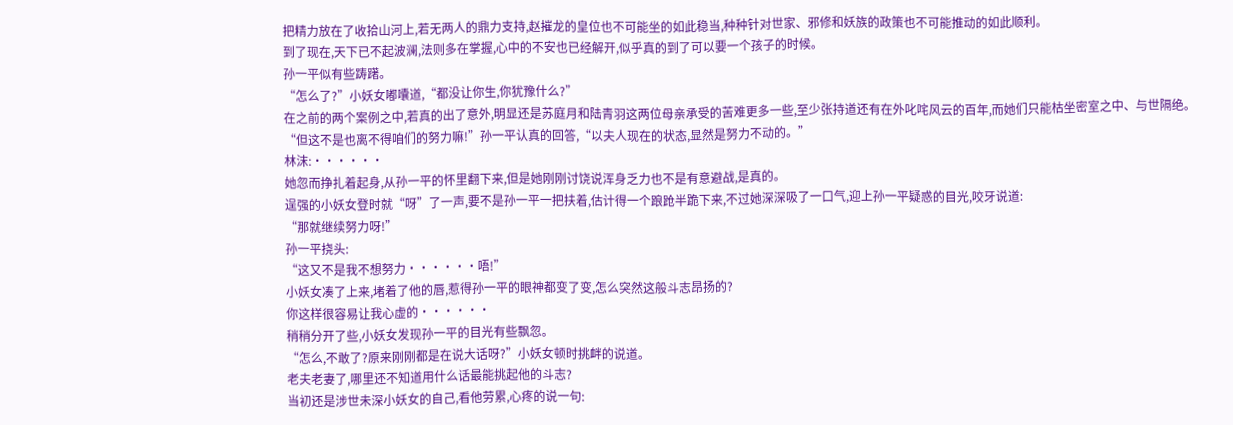把精力放在了收拾山河上,若无两人的鼎力支持,赵摧龙的皇位也不可能坐的如此稳当,种种针对世家、邪修和妖族的政策也不可能推动的如此顺利。
到了现在,天下已不起波澜,法则多在掌握,心中的不安也已经解开,似乎真的到了可以要一个孩子的时候。
孙一平似有些踌躇。
“怎么了?”小妖女嘟囔道,“都没让你生,你犹豫什么?”
在之前的两个案例之中,若真的出了意外,明显还是苏庭月和陆青羽这两位母亲承受的苦难更多一些,至少张持道还有在外叱咤风云的百年,而她们只能枯坐密室之中、与世隔绝。
“但这不是也离不得咱们的努力嘛!”孙一平认真的回答,“以夫人现在的状态,显然是努力不动的。”
林沫:······
她忽而挣扎着起身,从孙一平的怀里翻下来,但是她刚刚讨饶说浑身乏力也不是有意避战,是真的。
逞强的小妖女登时就“呀”了一声,要不是孙一平一把扶着,估计得一个踉跄半跪下来,不过她深深吸了一口气,迎上孙一平疑惑的目光,咬牙说道:
“那就继续努力呀!”
孙一平挠头:
“这又不是我不想努力······唔!”
小妖女凑了上来,堵着了他的唇,惹得孙一平的眼神都变了变,怎么突然这般斗志昂扬的?
你这样很容易让我心虚的······
稍稍分开了些,小妖女发现孙一平的目光有些飘忽。
“怎么,不敢了?原来刚刚都是在说大话呀?”小妖女顿时挑衅的说道。
老夫老妻了,哪里还不知道用什么话最能挑起他的斗志?
当初还是涉世未深小妖女的自己,看他劳累,心疼的说一句: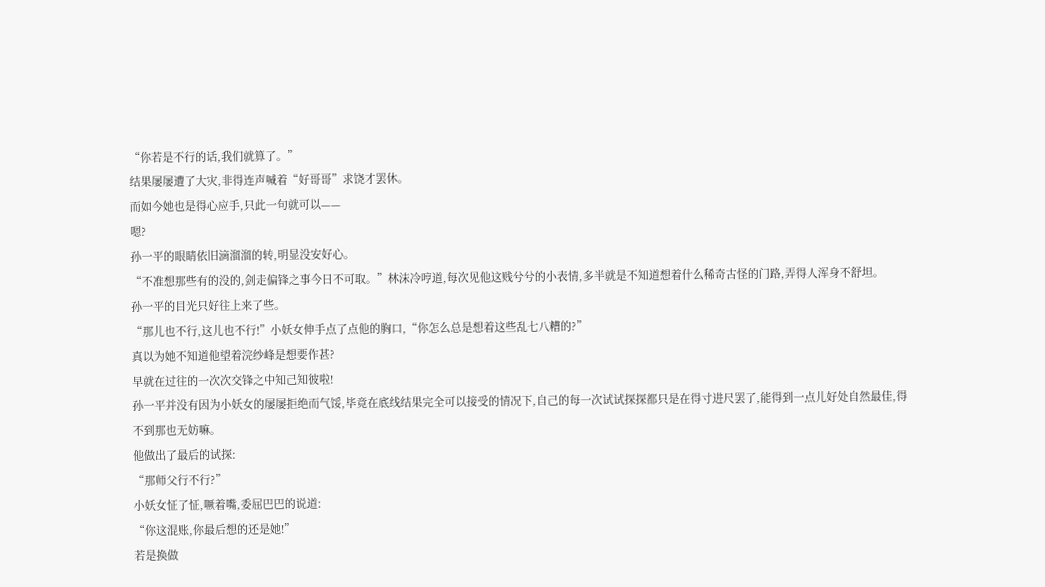“你若是不行的话,我们就算了。”
结果屡屡遭了大灾,非得连声喊着“好哥哥”求饶才罢休。
而如今她也是得心应手,只此一句就可以——
嗯?
孙一平的眼睛依旧滴溜溜的转,明显没安好心。
“不准想那些有的没的,剑走偏锋之事今日不可取。”林沫冷哼道,每次见他这贱兮兮的小表情,多半就是不知道想着什么稀奇古怪的门路,弄得人浑身不舒坦。
孙一平的目光只好往上来了些。
“那儿也不行,这儿也不行!”小妖女伸手点了点他的胸口,“你怎么总是想着这些乱七八糟的?”
真以为她不知道他望着浣纱峰是想要作甚?
早就在过往的一次次交锋之中知己知彼啦!
孙一平并没有因为小妖女的屡屡拒绝而气馁,毕竟在底线结果完全可以接受的情况下,自己的每一次试试探探都只是在得寸进尺罢了,能得到一点儿好处自然最佳,得不到那也无妨嘛。
他做出了最后的试探:
“那师父行不行?”
小妖女怔了怔,噘着嘴,委屈巴巴的说道:
“你这混账,你最后想的还是她!”
若是换做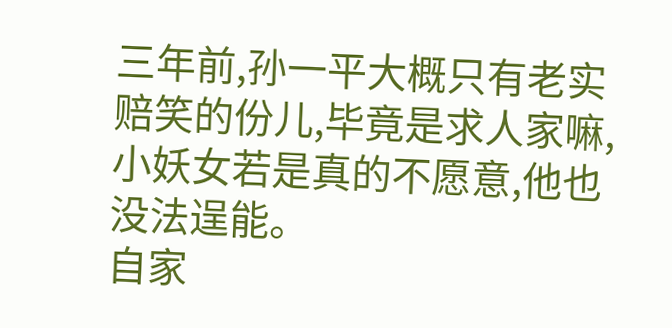三年前,孙一平大概只有老实赔笑的份儿,毕竟是求人家嘛,小妖女若是真的不愿意,他也没法逞能。
自家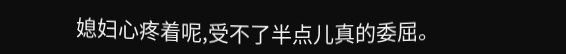媳妇心疼着呢,受不了半点儿真的委屈。